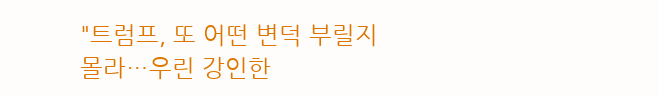"트럼프, 또 어떤 변덕 부릴지 몰라…우린 강인한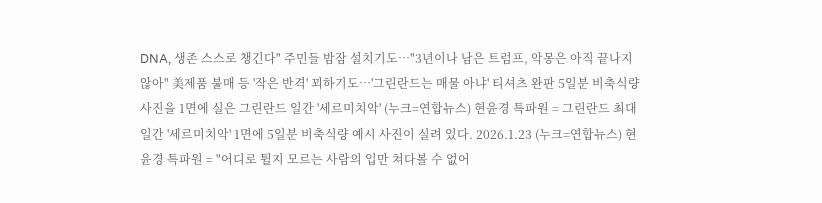DNA, 생존 스스로 챙긴다" 주민들 밤잠 설치기도…"3년이나 남은 트럼프, 악몽은 아직 끝나지 않아" 美제품 불매 등 '작은 반격' 꾀하기도…'그린란드는 매물 아냐' 티셔츠 완판 5일분 비축식량 사진을 1면에 실은 그린란드 일간 '세르미치악' (누크=연합뉴스) 현윤경 특파원 = 그린란드 최대 일간 '세르미치악' 1면에 5일분 비축식량 예시 사진이 실려 있다. 2026.1.23 (누크=연합뉴스) 현윤경 특파원 = "어디로 튈지 모르는 사람의 입만 쳐다볼 수 없어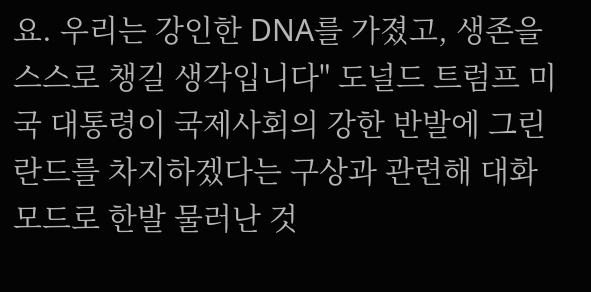요. 우리는 강인한 DNA를 가졌고, 생존을 스스로 챙길 생각입니다" 도널드 트럼프 미국 대통령이 국제사회의 강한 반발에 그린란드를 차지하겠다는 구상과 관련해 대화 모드로 한발 물러난 것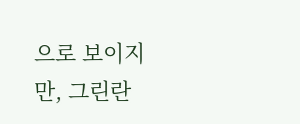으로 보이지만, 그린란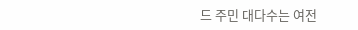드 주민 대다수는 여전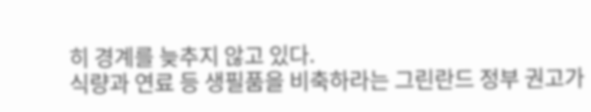히 경계를 늦추지 않고 있다.
식량과 연료 등 생필품을 비축하라는 그린란드 정부 권고가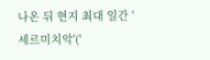나온 뒤 현지 최대 일간 '세르미치악'('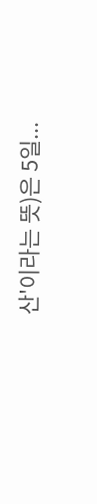산'이라는 뜻)은 5일...